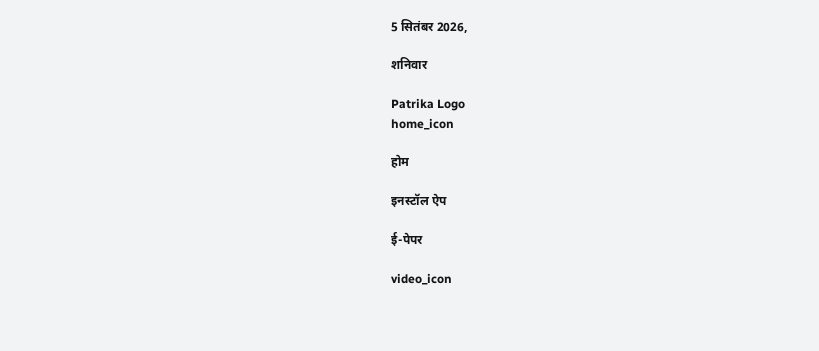5 सितंबर 2026,

शनिवार

Patrika Logo
home_icon

होम

इनस्टॉल ऐप

ई-पेपर

video_icon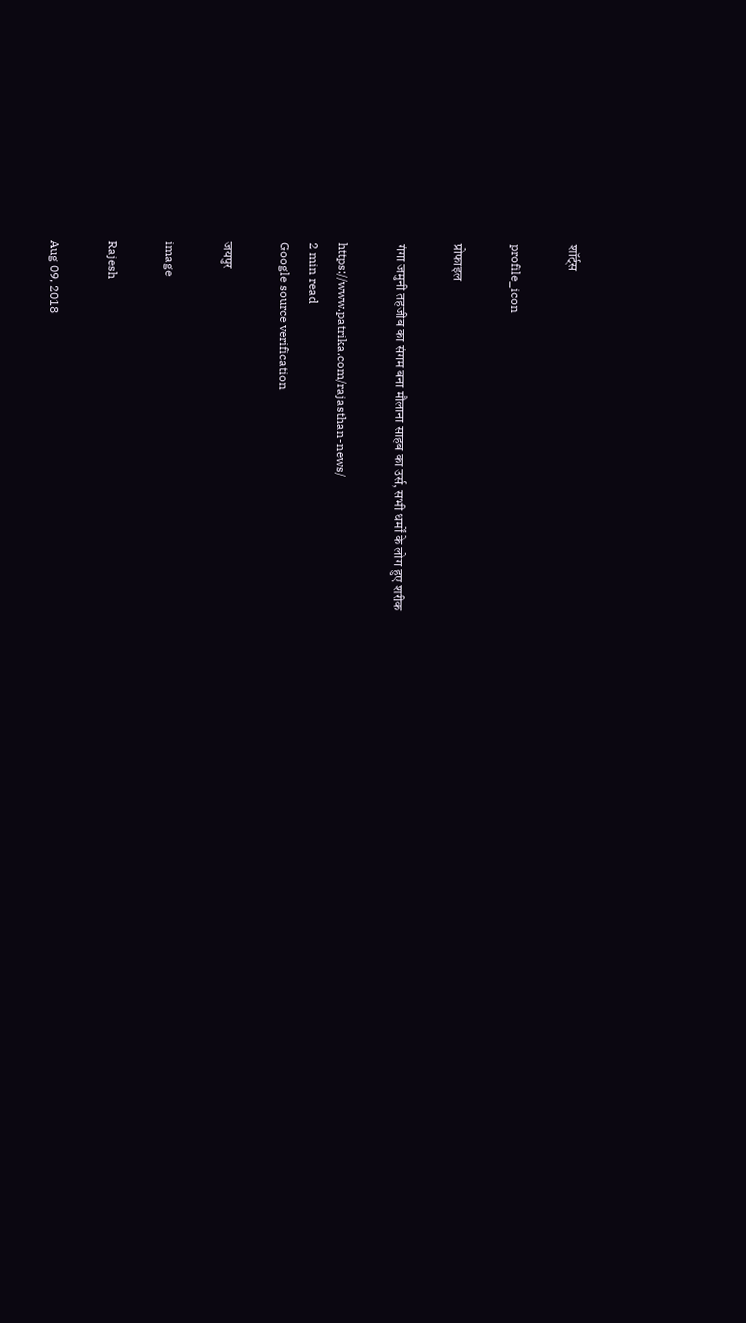शॉर्ट्स

profile_icon

प्रोफाइल

गंगा जमुनी तहजीब का संगम बना मौलाना साहब का उर्स, सभी धर्मों के लोग हुए शरीक

https://www.patrika.com/rajasthan-news/
2 min read
Google source verification

जयपुर

image

Rajesh

Aug 09, 2018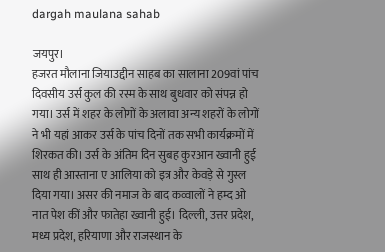dargah maulana sahab

जयपुर।
हजरत मौलाना जियाउद्दीन साहब का सालाना 209वां पांच दिवसीय उर्स कुल की रस्म के साथ बुधवार को संपन्न हो गया। उर्स में शहर के लोगों के अलावा अन्य शहरों के लोगों ने भी यहां आकर उर्स के पांच दिनों तक सभी कार्यक्रमों में शिरकत की। उर्स के अंतिम दिन सुबह कुरआन ख्वानी हुई साथ ही आस्ताना ए आलिया को इत्र और केवड़े से गुस्ल दिया गया। असर की नमाज के बाद कव्वालों ने हम्द ओ नात पेश कीं और फातेहा ख्वानी हुई। दिल्ली, उत्तर प्रदेश, मध्य प्रदेश, हरियाणा और राजस्थान के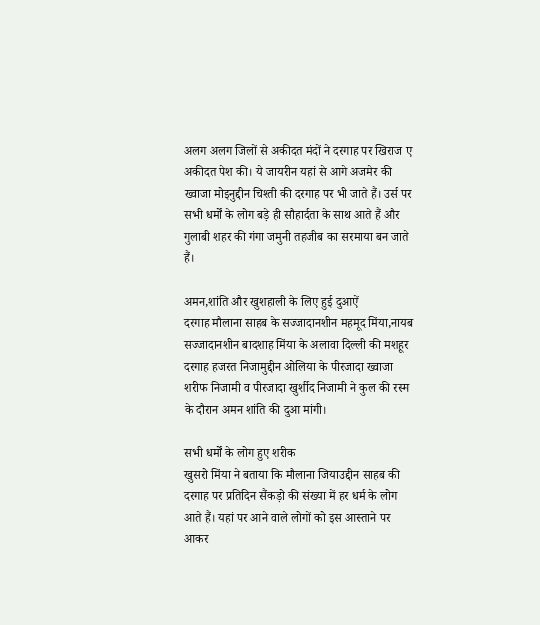अलग अलग जिलों से अकीदत मंदों ने दरगाह पर खिराज ए अकीदत पेश की। ये जायरीन यहां से आगे अजमेर की ख्वाजा मोइनुद्दीन चिश्ती की दरगाह पर भी जाते हैं। उर्स पर सभी धर्मों के लोग बड़े ही सौहार्दता के साथ आते हैं और गुलाबी शहर की गंगा जमुनी तहजीब का सरमाया बन जाते हैं।

अमन,शांति और खुशहाली के लिए हुई दुआऐं
दरगाह मौलाना साहब के सज्जादानशीन महमूद मिंया,नायब सज्जादानशीन बादशाह मिंया के अलावा दिल्ली की मशहूर दरगाह हजरत निजामुद्दीन ओलिया के पीरजादा ख्वाजा शरीफ निजामी व पीरजादा खुर्शीद निजामी ने कुल की रस्म के दौरान अमन शांति की दुआ मांगी।

सभी धर्मों के लोग हुए शरीक
खुसरो मिंया ने बताया कि मौलाना जियाउद्दीन साहब की दरगाह पर प्रतिदिन सैंकड़ो की संख्या में हर धर्म के लोग आते हैं। यहां पर आने वाले लोगों को इस आस्ताने पर आकर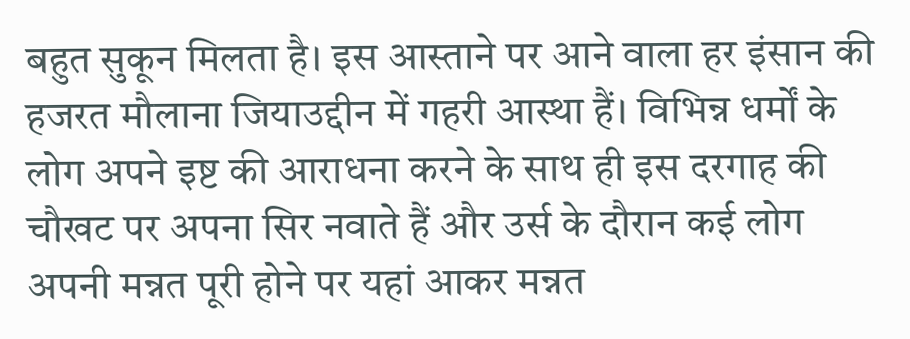बहुत सुकून मिलता है। इस आस्ताने पर आने वाला हर इंसान की हजरत मौलाना जियाउद्दीन में गहरी आस्था हैं। विभिन्न धर्मों के लोग अपने इष्ट की आराधना करने के साथ ही इस दरगाह की चौखट पर अपना सिर नवाते हैं और उर्स के दौरान कई लोग अपनी मन्नत पूरी होने पर यहां आकर मन्नत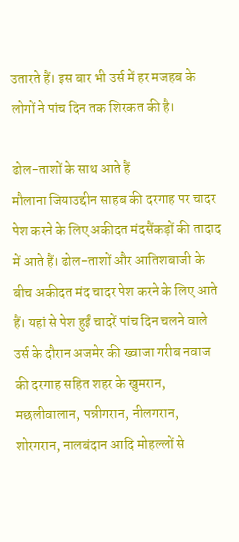उतारते हैं। इस बार भी उर्स में हर मजहब के लोगों ने पांच दिन तक शिरकत की है।

ढोल-ताशों के साथ आते हैं
मौलाना जियाउद्दीन साहब की दरगाह पर चादर पेश करने के लिए अकीदत मंदसैंकड़ों की तादाद में आते हैं। ढोल-ताशों और आतिशबाजी के बीच अकीदत मंद चादर पेश करने के लिए आते हैं। यहां से पेश हुईं चादरें पांच दिन चलने वाले उर्स के दौरान अजमेर की ख्वाजा गरीब नवाज की दरगाह सहित शहर के खुमरान, मछलीवालान, पन्नीगरान, नीलगरान, शोरगरान, नालबंदान आदि मोहल्लों से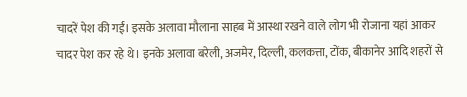चादरें पेश की गईं। इसके अलावा मौलाना साहब में आस्था रखने वाले लोग भी रोजाना यहां आकर चादर पेश कर रहे थे। इनके अलावा बरेली, अजमेर, दिल्ली, कलकत्ता, टोंक, बीकानेर आदि शहरों से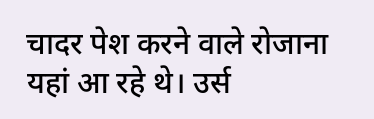चादर पेश करने वाले रोजाना यहां आ रहे थे। उर्स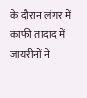के दौरान लंगर में काफी तादाद में जायरीनों ने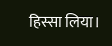हिस्सा लिया।